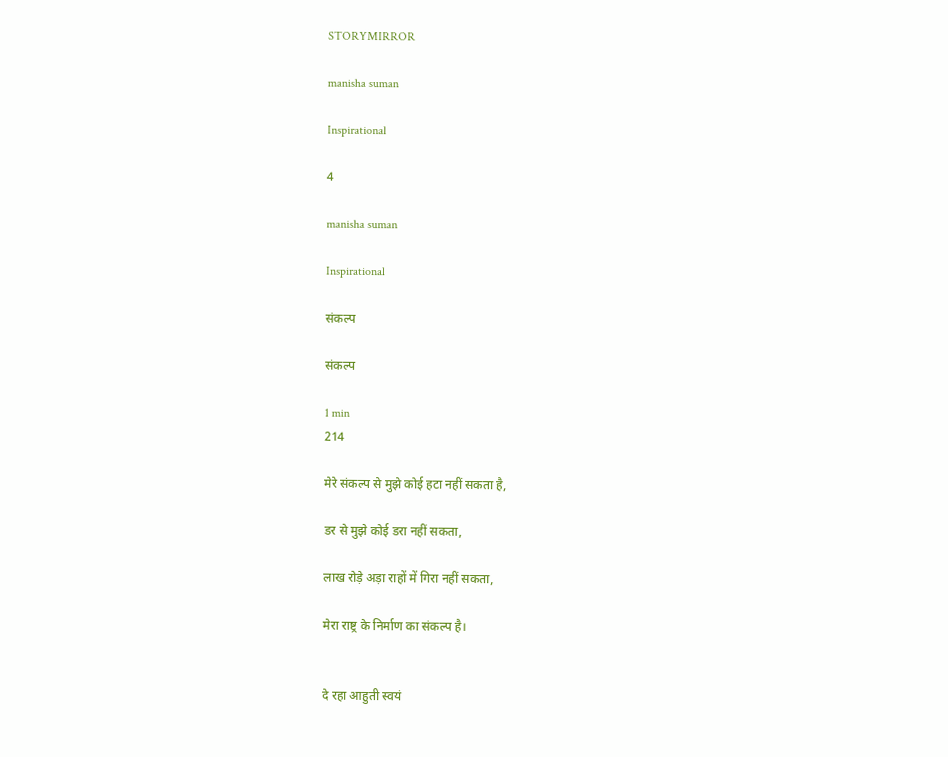STORYMIRROR

manisha suman

Inspirational

4

manisha suman

Inspirational

संकल्प

संकल्प

1 min
214

मेरे संकल्प से मुझे कोई हटा नहीं सकता है,

डर से मुझे कोई डरा नहीं सकता,

लाख रोड़े अड़ा राहों में गिरा नहीं सकता,

मेरा राष्ट्र के निर्माण का संकल्प है।


दे रहा आहुती स्वयं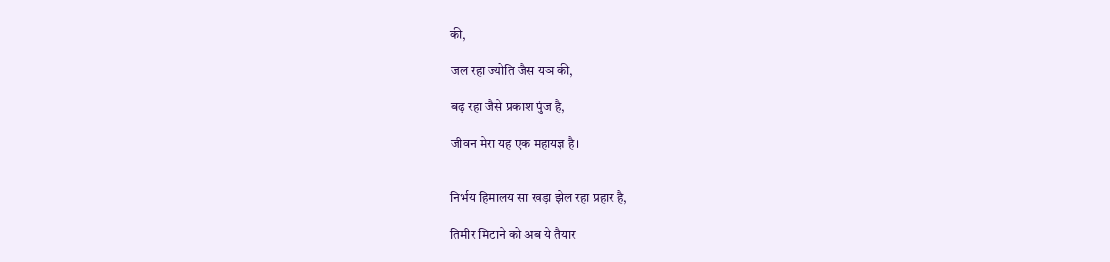की,

जल रहा ज्योति जैस यञ की,

बढ़ रहा जैसे प्रकाश पुंज है,

जीवन मेरा यह एक महायज्ञ है।


निर्भय हिमालय सा खड़ा झेल रहा प्रहार है,

तिमीर मिटाने को अब ये तैयार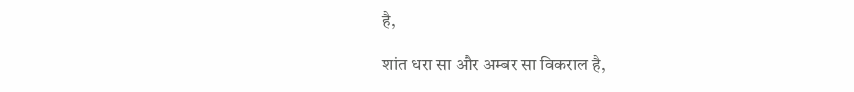है,

शांत धरा सा और अम्बर सा विकराल है,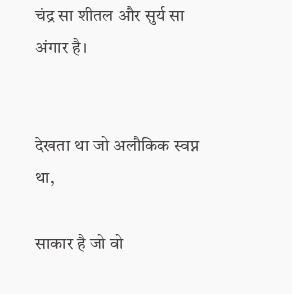चंद्र सा शीतल और सुर्य सा अंगार है।


देखता था जो अलौकिक स्वप्न था,

साकार है जो वो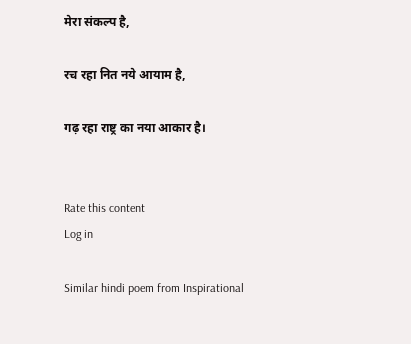मेरा संकल्प है,

रच रहा नित नये आयाम है,

गढ़ रहा राष्ट्र का नया आकार है।


Rate this content
Log in

Similar hindi poem from Inspirational